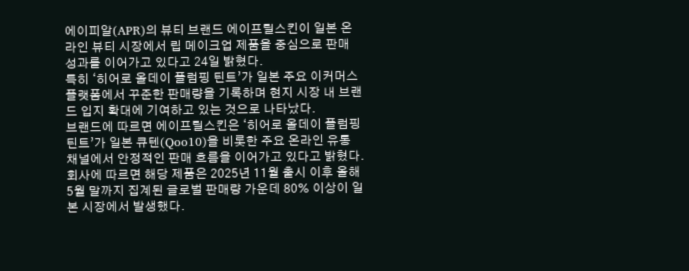에이피알(APR)의 뷰티 브랜드 에이프릴스킨이 일본 온라인 뷰티 시장에서 립 메이크업 제품을 중심으로 판매 성과를 이어가고 있다고 24일 밝혔다.
특히 ‘히어로 올데이 플럼핑 틴트’가 일본 주요 이커머스 플랫폼에서 꾸준한 판매량을 기록하며 현지 시장 내 브랜드 입지 확대에 기여하고 있는 것으로 나타났다.
브랜드에 따르면 에이프릴스킨은 ‘히어로 올데이 플럼핑 틴트’가 일본 큐텐(Qoo10)을 비롯한 주요 온라인 유통 채널에서 안정적인 판매 흐름을 이어가고 있다고 밝혔다. 회사에 따르면 해당 제품은 2025년 11월 출시 이후 올해 5월 말까지 집계된 글로벌 판매량 가운데 80% 이상이 일본 시장에서 발생했다.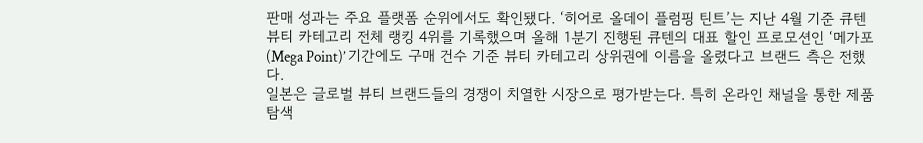판매 성과는 주요 플랫폼 순위에서도 확인됐다. ‘히어로 올데이 플럼핑 틴트’는 지난 4월 기준 큐텐 뷰티 카테고리 전체 랭킹 4위를 기록했으며 올해 1분기 진행된 큐텐의 대표 할인 프로모션인 ‘메가포(Mega Point)’ 기간에도 구매 건수 기준 뷰티 카테고리 상위권에 이름을 올렸다고 브랜드 측은 전했다.
일본은 글로벌 뷰티 브랜드들의 경쟁이 치열한 시장으로 평가받는다. 특히 온라인 채널을 통한 제품 탐색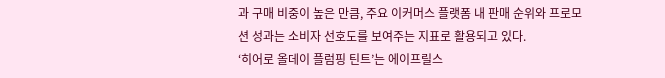과 구매 비중이 높은 만큼, 주요 이커머스 플랫폼 내 판매 순위와 프로모션 성과는 소비자 선호도를 보여주는 지표로 활용되고 있다.
‘히어로 올데이 플럼핑 틴트’는 에이프릴스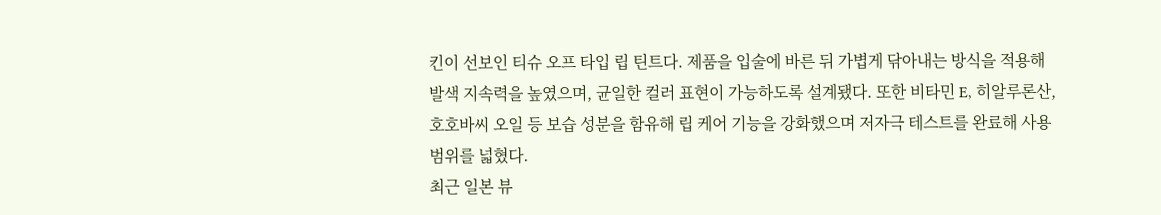킨이 선보인 티슈 오프 타입 립 틴트다. 제품을 입술에 바른 뒤 가볍게 닦아내는 방식을 적용해 발색 지속력을 높였으며, 균일한 컬러 표현이 가능하도록 설계됐다. 또한 비타민 E, 히알루론산, 호호바씨 오일 등 보습 성분을 함유해 립 케어 기능을 강화했으며 저자극 테스트를 완료해 사용 범위를 넓혔다.
최근 일본 뷰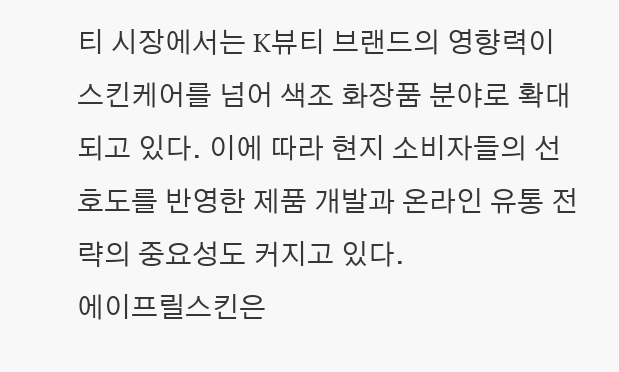티 시장에서는 K뷰티 브랜드의 영향력이 스킨케어를 넘어 색조 화장품 분야로 확대되고 있다. 이에 따라 현지 소비자들의 선호도를 반영한 제품 개발과 온라인 유통 전략의 중요성도 커지고 있다.
에이프릴스킨은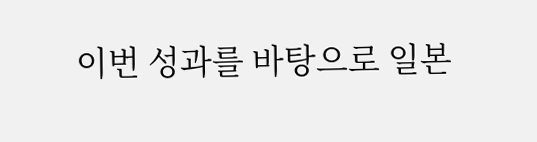이번 성과를 바탕으로 일본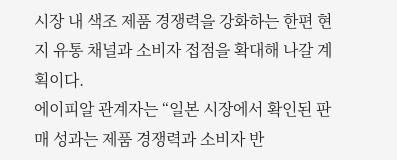시장 내 색조 제품 경쟁력을 강화하는 한편 현지 유통 채널과 소비자 접점을 확대해 나갈 계획이다.
에이피알 관계자는 “일본 시장에서 확인된 판매 성과는 제품 경쟁력과 소비자 반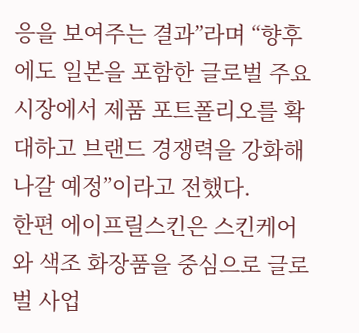응을 보여주는 결과”라며 “향후에도 일본을 포함한 글로벌 주요 시장에서 제품 포트폴리오를 확대하고 브랜드 경쟁력을 강화해 나갈 예정”이라고 전했다.
한편 에이프릴스킨은 스킨케어와 색조 화장품을 중심으로 글로벌 사업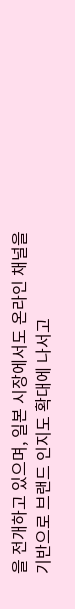을 전개하고 있으며, 일본 시장에서도 온라인 채널을 기반으로 브랜드 인지도 확대에 나서고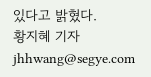있다고 밝혔다.
황지혜 기자 jhhwang@segye.com